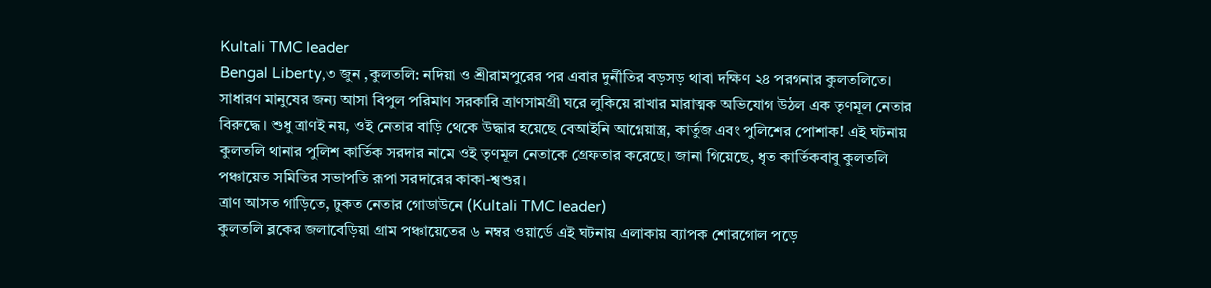Kultali TMC leader
Bengal Liberty,৩ জুন ,কুলতলি: নদিয়া ও শ্রীরামপুরের পর এবার দুর্নীতির বড়সড় থাবা দক্ষিণ ২৪ পরগনার কুলতলিতে। সাধারণ মানুষের জন্য আসা বিপুল পরিমাণ সরকারি ত্রাণসামগ্রী ঘরে লুকিয়ে রাখার মারাত্মক অভিযোগ উঠল এক তৃণমূল নেতার বিরুদ্ধে। শুধু ত্রাণই নয়, ওই নেতার বাড়ি থেকে উদ্ধার হয়েছে বেআইনি আগ্নেয়াস্ত্র, কার্তুজ এবং পুলিশের পোশাক! এই ঘটনায় কুলতলি থানার পুলিশ কার্তিক সরদার নামে ওই তৃণমূল নেতাকে গ্রেফতার করেছে। জানা গিয়েছে, ধৃত কার্তিকবাবু কুলতলি পঞ্চায়েত সমিতির সভাপতি রূপা সরদারের কাকা-শ্বশুর।
ত্রাণ আসত গাড়িতে, ঢুকত নেতার গোডাউনে (Kultali TMC leader)
কুলতলি ব্লকের জলাবেড়িয়া গ্রাম পঞ্চায়েতের ৬ নম্বর ওয়ার্ডে এই ঘটনায় এলাকায় ব্যাপক শোরগোল পড়ে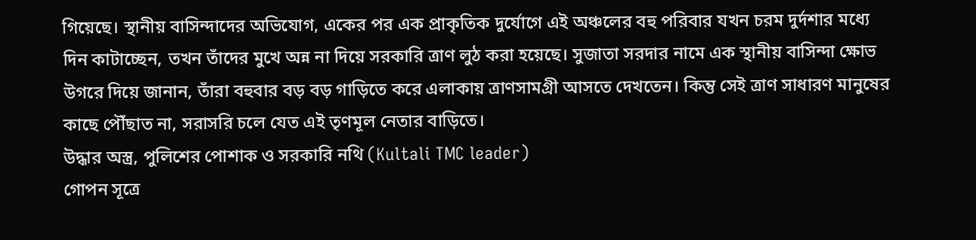গিয়েছে। স্থানীয় বাসিন্দাদের অভিযোগ, একের পর এক প্রাকৃতিক দুর্যোগে এই অঞ্চলের বহু পরিবার যখন চরম দুর্দশার মধ্যে দিন কাটাচ্ছেন, তখন তাঁদের মুখে অন্ন না দিয়ে সরকারি ত্রাণ লুঠ করা হয়েছে। সুজাতা সরদার নামে এক স্থানীয় বাসিন্দা ক্ষোভ উগরে দিয়ে জানান, তাঁরা বহুবার বড় বড় গাড়িতে করে এলাকায় ত্রাণসামগ্রী আসতে দেখতেন। কিন্তু সেই ত্রাণ সাধারণ মানুষের কাছে পৌঁছাত না, সরাসরি চলে যেত এই তৃণমূল নেতার বাড়িতে।
উদ্ধার অস্ত্র, পুলিশের পোশাক ও সরকারি নথি (Kultali TMC leader)
গোপন সূত্রে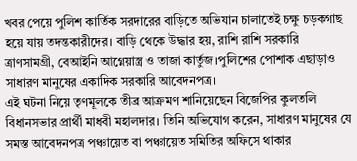খবর পেয়ে পুলিশ কার্তিক সরদারের বাড়িতে অভিযান চালাতেই চক্ষু চড়কগাছ হয়ে যায় তদন্তকারীদের। বাড়ি থেকে উদ্ধার হয়, রাশি রাশি সরকারি ত্রাণসামগ্রী, বেআইনি আগ্নেয়াস্ত্র ও তাজা কার্তুজ।পুলিশের পোশাক এছাড়াও সাধারণ মানুষের একাদিক সরকারি আবেদনপত্র।
এই ঘটনা নিয়ে তৃণমূলকে তীব্র আক্রমণ শানিয়েছেন বিজেপির কুলতলি বিধানসভার প্রার্থী মাধবী মহালদার। তিনি অভিযোগ করেন, সাধারণ মানুষের যে সমস্ত আবেদনপত্র পঞ্চায়েত বা পঞ্চায়েত সমিতির অফিসে থাকার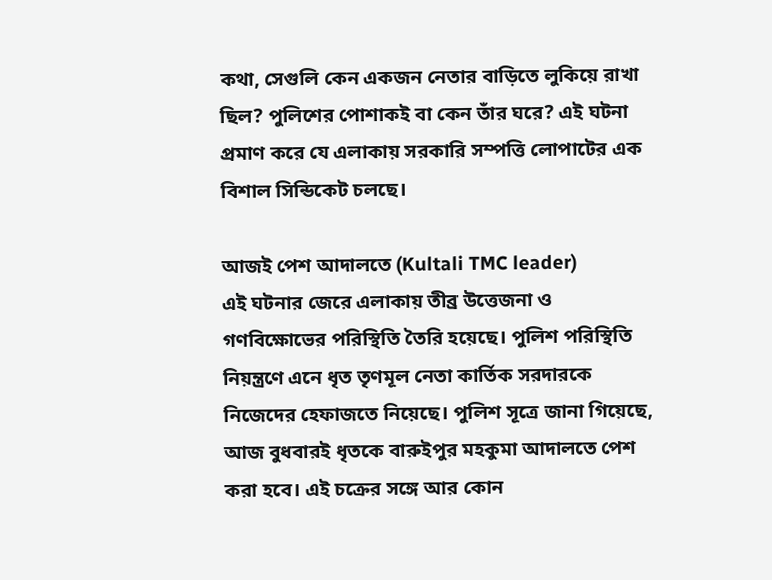কথা, সেগুলি কেন একজন নেতার বাড়িতে লুকিয়ে রাখা ছিল? পুলিশের পোশাকই বা কেন তাঁর ঘরে? এই ঘটনা প্রমাণ করে যে এলাকায় সরকারি সম্পত্তি লোপাটের এক বিশাল সিন্ডিকেট চলছে।

আজই পেশ আদালতে (Kultali TMC leader)
এই ঘটনার জেরে এলাকায় তীব্র উত্তেজনা ও গণবিক্ষোভের পরিস্থিতি তৈরি হয়েছে। পুলিশ পরিস্থিতি নিয়ন্ত্রণে এনে ধৃত তৃণমূল নেতা কার্তিক সরদারকে নিজেদের হেফাজতে নিয়েছে। পুলিশ সূত্রে জানা গিয়েছে, আজ বুধবারই ধৃতকে বারুইপুর মহকুমা আদালতে পেশ করা হবে। এই চক্রের সঙ্গে আর কোন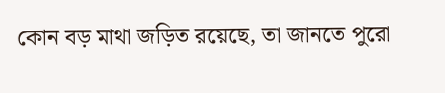কোন বড় মাথা জড়িত রয়েছে, তা জানতে পুরো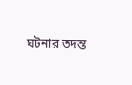ঘটনার তদন্ত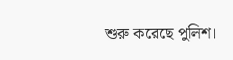শুরু করেছে পুলিশ।